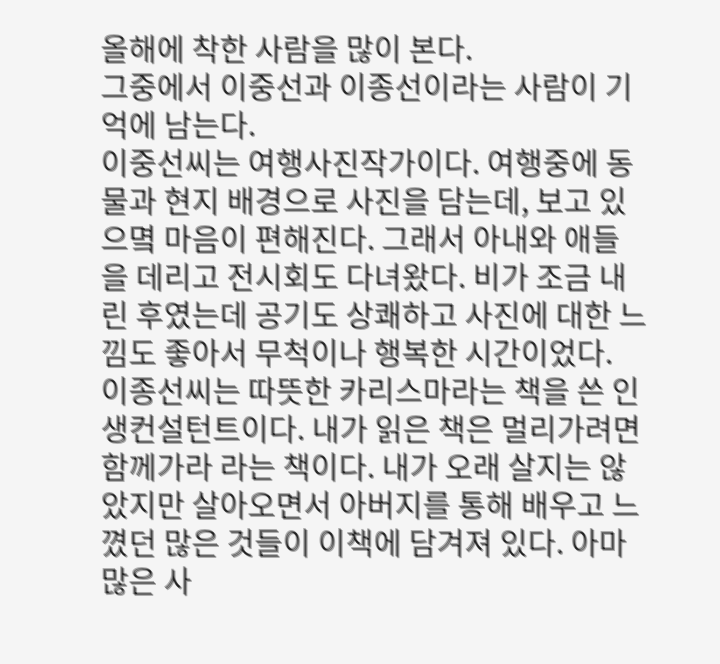올해에 착한 사람을 많이 본다.
그중에서 이중선과 이종선이라는 사람이 기억에 남는다.
이중선씨는 여행사진작가이다. 여행중에 동물과 현지 배경으로 사진을 담는데, 보고 있으몈 마음이 편해진다. 그래서 아내와 애들을 데리고 전시회도 다녀왔다. 비가 조금 내린 후였는데 공기도 상쾌하고 사진에 대한 느낌도 좋아서 무척이나 행복한 시간이었다.
이종선씨는 따뜻한 카리스마라는 책을 쓴 인생컨설턴트이다. 내가 읽은 책은 멀리가려면 함께가라 라는 책이다. 내가 오래 살지는 않았지만 살아오면서 아버지를 통해 배우고 느꼈던 많은 것들이 이책에 담겨져 있다. 아마 많은 사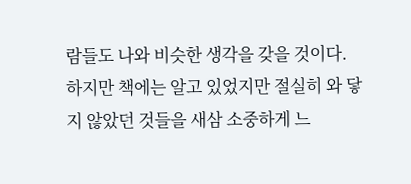람들도 나와 비슷한 생각을 갖을 것이다. 하지만 책에는 알고 있었지만 절실히 와 닿지 않았던 것들을 새삼 소중하게 느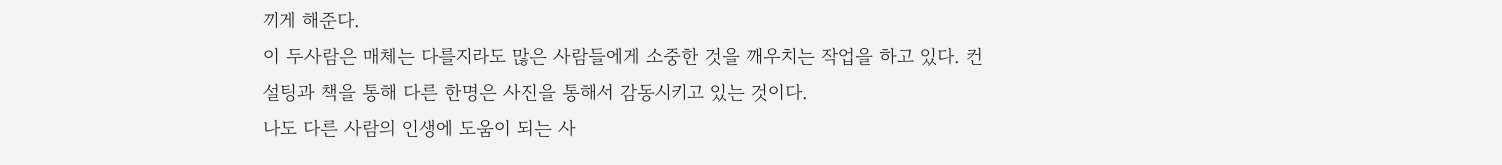끼게 해준다.
이 두사람은 매체는 다를지라도 많은 사람들에게 소중한 것을 깨우치는 작업을 하고 있다. 컨설팅과 책을 통해 다른 한명은 사진을 통해서 감동시키고 있는 것이다.
나도 다른 사람의 인생에 도움이 되는 사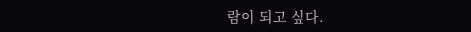람이 되고 싶다.